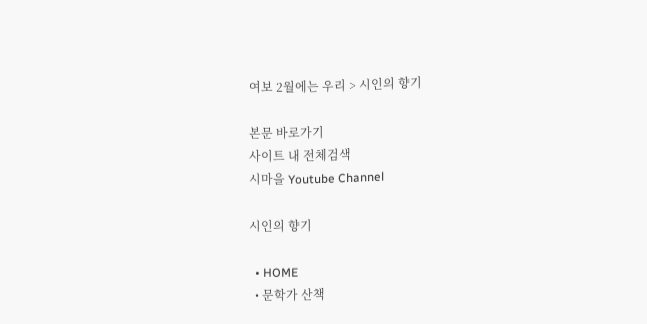여보 2월에는 우리 > 시인의 향기

본문 바로가기
사이트 내 전체검색
시마을 Youtube Channel

시인의 향기

  • HOME
  • 문학가 산책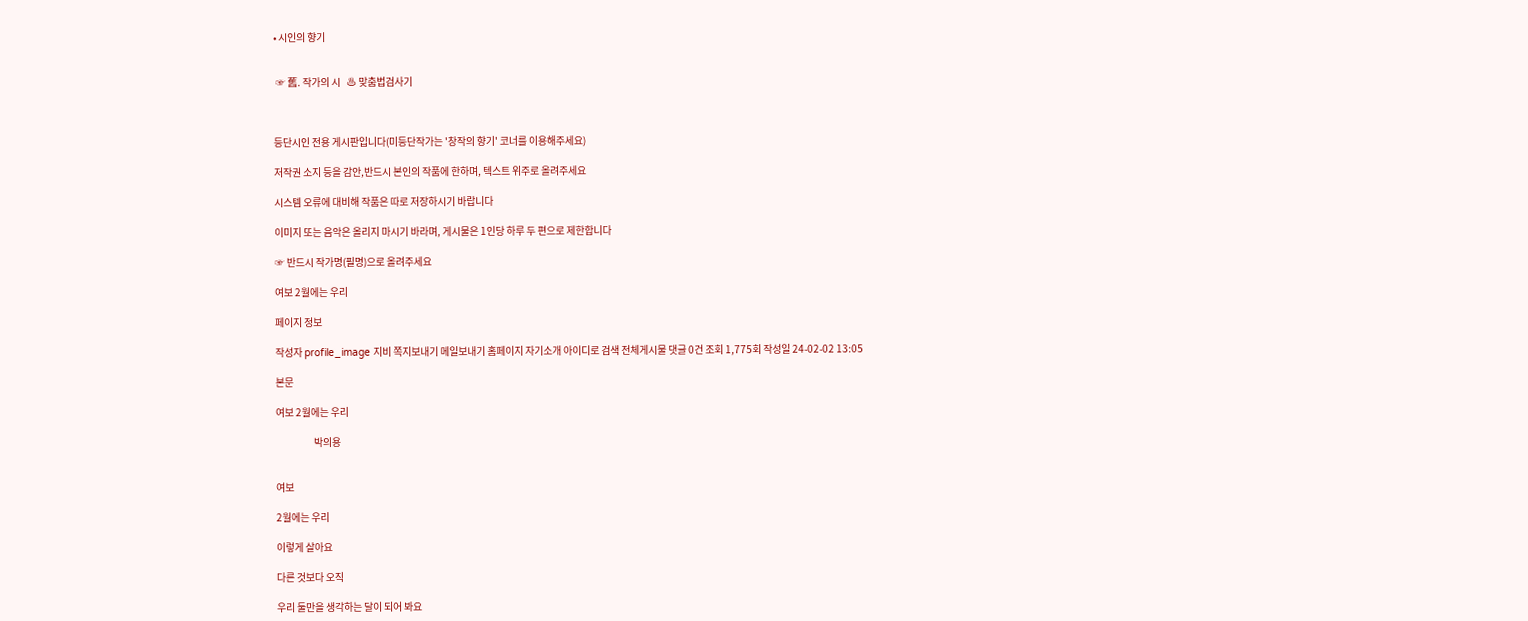• 시인의 향기


 ☞ 舊. 작가의 시   ♨ 맞춤법검사기



등단시인 전용 게시판입니다(미등단작가는 '창작의 향기' 코너를 이용해주세요)

저작권 소지 등을 감안,반드시 본인의 작품에 한하며, 텍스트 위주로 올려주세요

시스템 오류에 대비해 작품은 따로 저장하시기 바랍니다

이미지 또는 음악은 올리지 마시기 바라며, 게시물은 1인당 하루 두 편으로 제한합니다

☞ 반드시 작가명(필명)으로 올려주세요

여보 2월에는 우리

페이지 정보

작성자 profile_image 지비 쪽지보내기 메일보내기 홈페이지 자기소개 아이디로 검색 전체게시물 댓글 0건 조회 1,775회 작성일 24-02-02 13:05

본문

여보 2월에는 우리

                   박의용


여보

2월에는 우리

이렇게 살아요

다른 것보다 오직

우리 둘만을 생각하는 달이 되어 봐요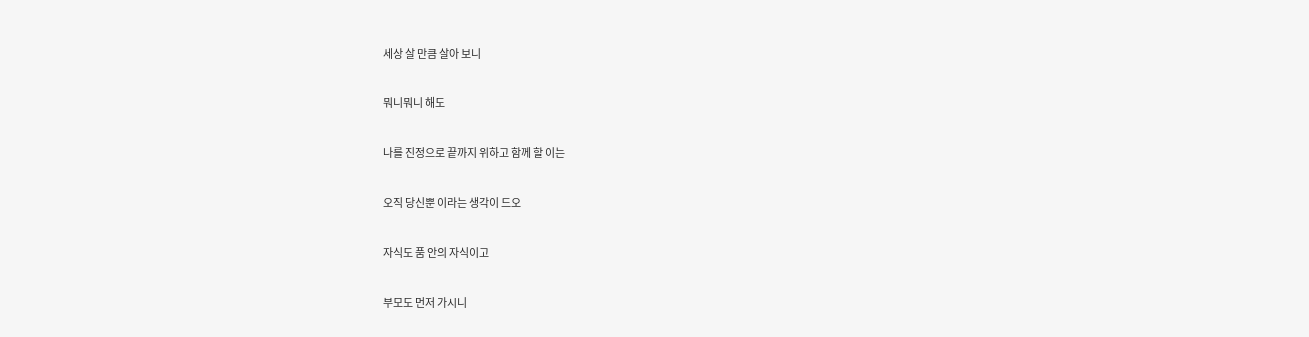세상 살 만큼 살아 보니

뭐니뭐니 해도

나를 진정으로 끝까지 위하고 함께 할 이는

오직 당신뿐 이라는 생각이 드오

자식도 품 안의 자식이고

부모도 먼저 가시니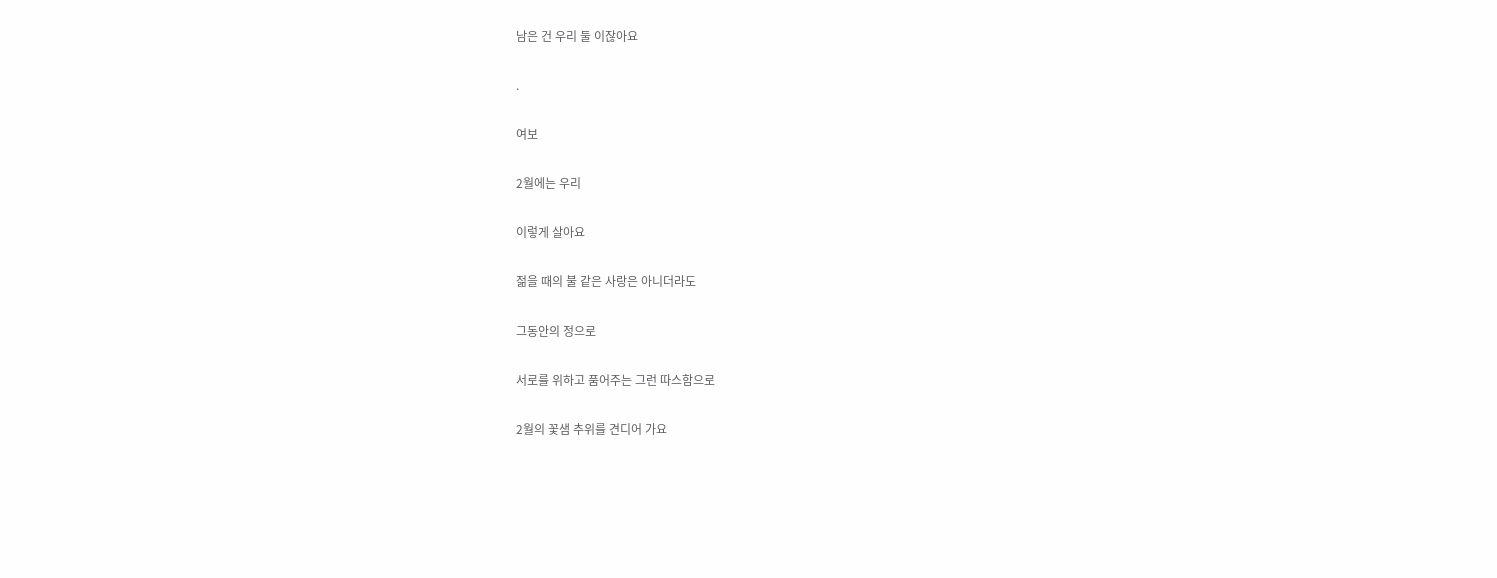남은 건 우리 둘 이잖아요

.

여보

2월에는 우리

이렇게 살아요

젊을 때의 불 같은 사랑은 아니더라도

그동안의 정으로

서로를 위하고 품어주는 그런 따스함으로

2월의 꽃샘 추위를 견디어 가요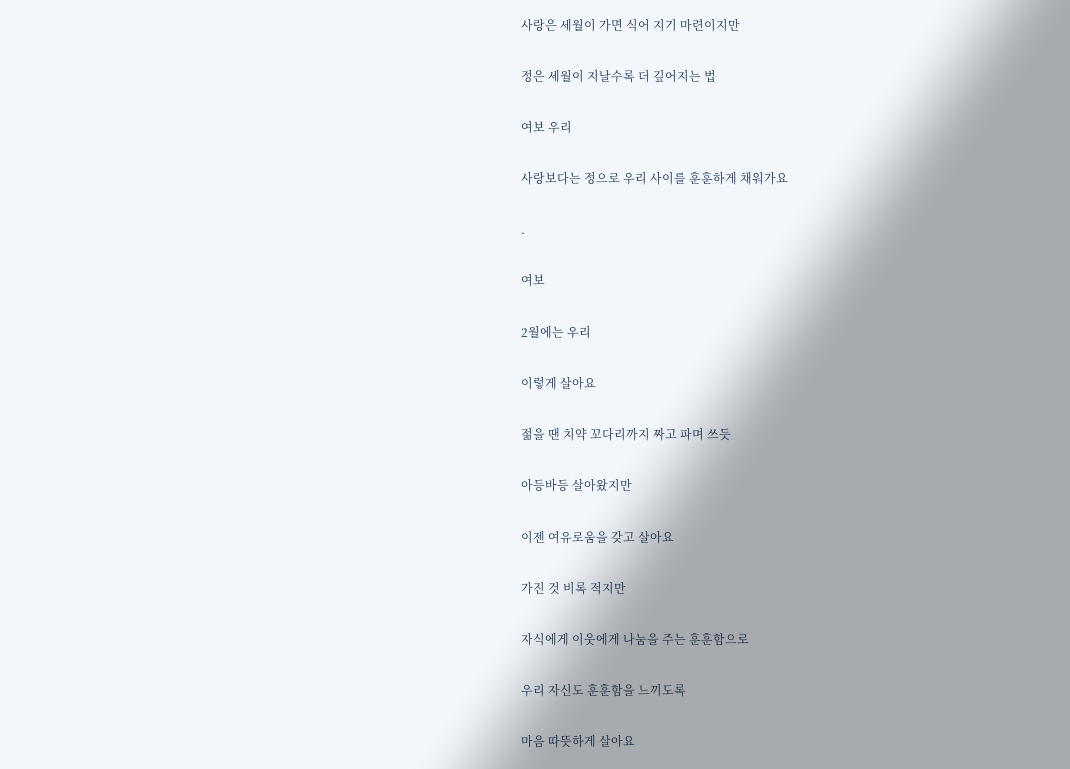사랑은 세월이 가면 식어 지기 마련이지만

정은 세월이 지날수록 더 깊어지는 법

여보 우리

사랑보다는 정으로 우리 사이를 훈훈하게 채워가요

.

여보

2월에는 우리

이렇게 살아요

젊을 땐 치약 꼬다리까지 짜고 파며 쓰듯

아등바등 살아왔지만

이젠 여유로움을 갖고 살아요

가진 것 비록 적지만

자식에게 이웃에게 나눔을 주는 훈훈함으로

우리 자신도 훈훈함을 느끼도록

마음 따뜻하게 살아요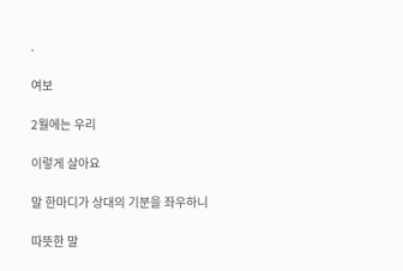.

여보

2월에는 우리

이렇게 살아요

말 한마디가 상대의 기분을 좌우하니

따뜻한 말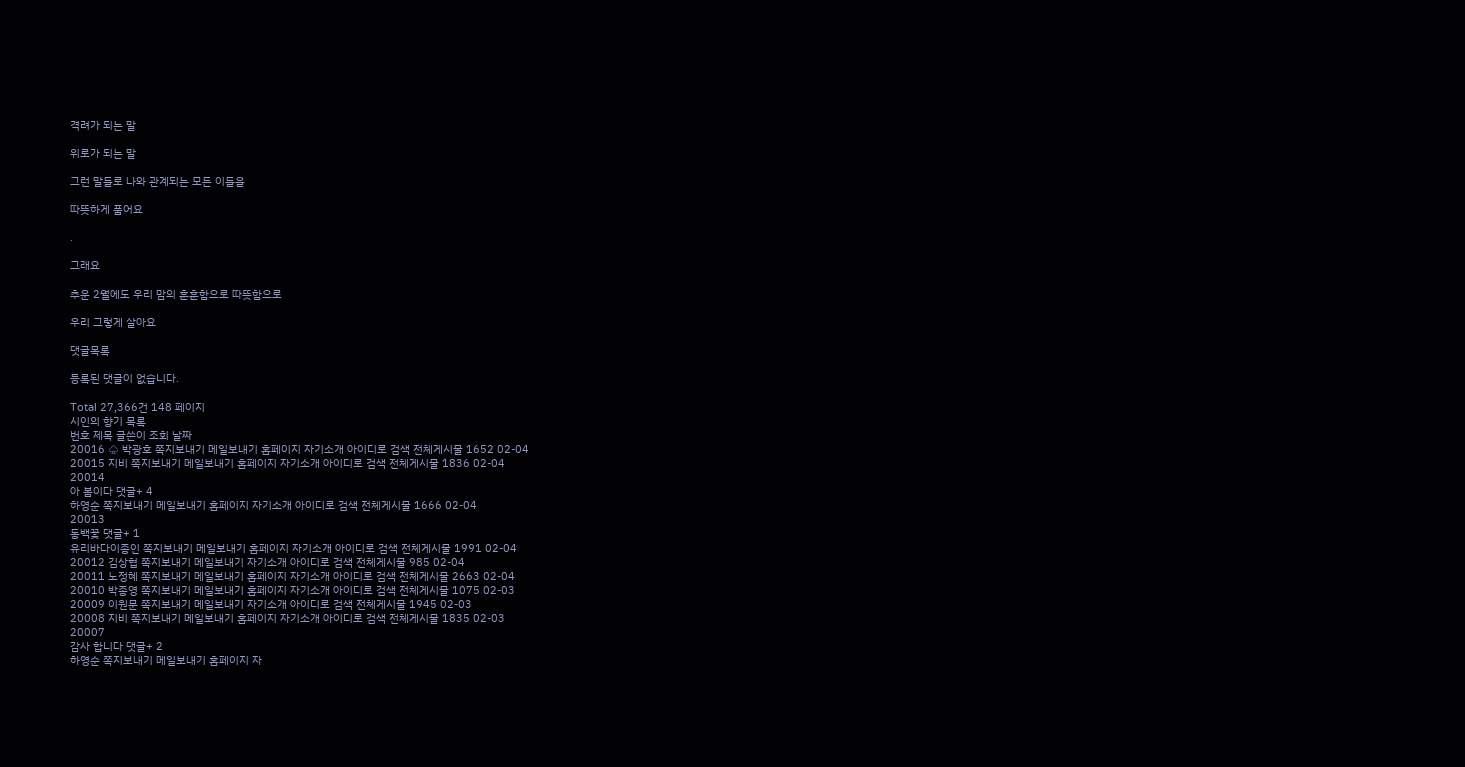격려가 되는 말

위로가 되는 말

그런 말들로 나와 관계되는 모든 이들을

따뜻하게 품어요

.

그래요

추운 2월에도 우리 맘의 훈훈함으로 따뜻함으로

우리 그렇게 살아요

댓글목록

등록된 댓글이 없습니다.

Total 27,366건 148 페이지
시인의 향기 목록
번호 제목 글쓴이 조회 날짜
20016 ♤ 박광호 쪽지보내기 메일보내기 홈페이지 자기소개 아이디로 검색 전체게시물 1652 02-04
20015 지비 쪽지보내기 메일보내기 홈페이지 자기소개 아이디로 검색 전체게시물 1836 02-04
20014
아 봄이다 댓글+ 4
하영순 쪽지보내기 메일보내기 홈페이지 자기소개 아이디로 검색 전체게시물 1666 02-04
20013
동백꽃 댓글+ 1
유리바다이종인 쪽지보내기 메일보내기 홈페이지 자기소개 아이디로 검색 전체게시물 1991 02-04
20012 김상협 쪽지보내기 메일보내기 자기소개 아이디로 검색 전체게시물 985 02-04
20011 노정혜 쪽지보내기 메일보내기 홈페이지 자기소개 아이디로 검색 전체게시물 2663 02-04
20010 박종영 쪽지보내기 메일보내기 홈페이지 자기소개 아이디로 검색 전체게시물 1075 02-03
20009 이원문 쪽지보내기 메일보내기 자기소개 아이디로 검색 전체게시물 1945 02-03
20008 지비 쪽지보내기 메일보내기 홈페이지 자기소개 아이디로 검색 전체게시물 1835 02-03
20007
감사 합니다 댓글+ 2
하영순 쪽지보내기 메일보내기 홈페이지 자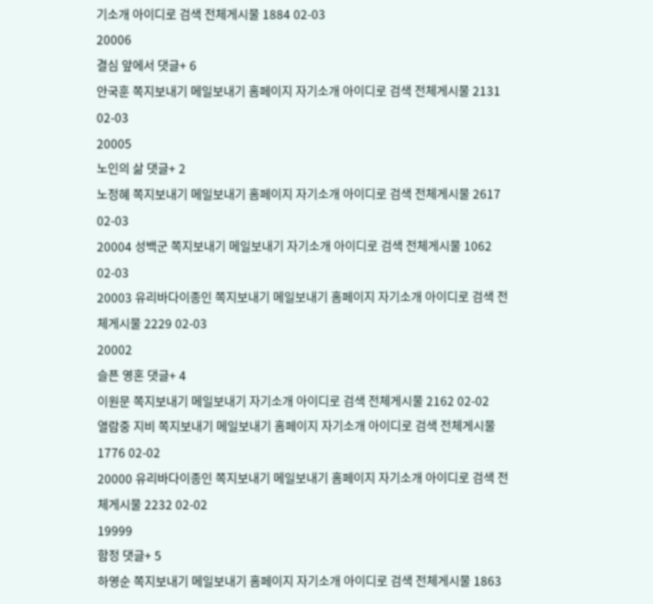기소개 아이디로 검색 전체게시물 1884 02-03
20006
결심 앞에서 댓글+ 6
안국훈 쪽지보내기 메일보내기 홈페이지 자기소개 아이디로 검색 전체게시물 2131 02-03
20005
노인의 삶 댓글+ 2
노정혜 쪽지보내기 메일보내기 홈페이지 자기소개 아이디로 검색 전체게시물 2617 02-03
20004 성백군 쪽지보내기 메일보내기 자기소개 아이디로 검색 전체게시물 1062 02-03
20003 유리바다이종인 쪽지보내기 메일보내기 홈페이지 자기소개 아이디로 검색 전체게시물 2229 02-03
20002
슬픈 영혼 댓글+ 4
이원문 쪽지보내기 메일보내기 자기소개 아이디로 검색 전체게시물 2162 02-02
열람중 지비 쪽지보내기 메일보내기 홈페이지 자기소개 아이디로 검색 전체게시물 1776 02-02
20000 유리바다이종인 쪽지보내기 메일보내기 홈페이지 자기소개 아이디로 검색 전체게시물 2232 02-02
19999
함정 댓글+ 5
하영순 쪽지보내기 메일보내기 홈페이지 자기소개 아이디로 검색 전체게시물 1863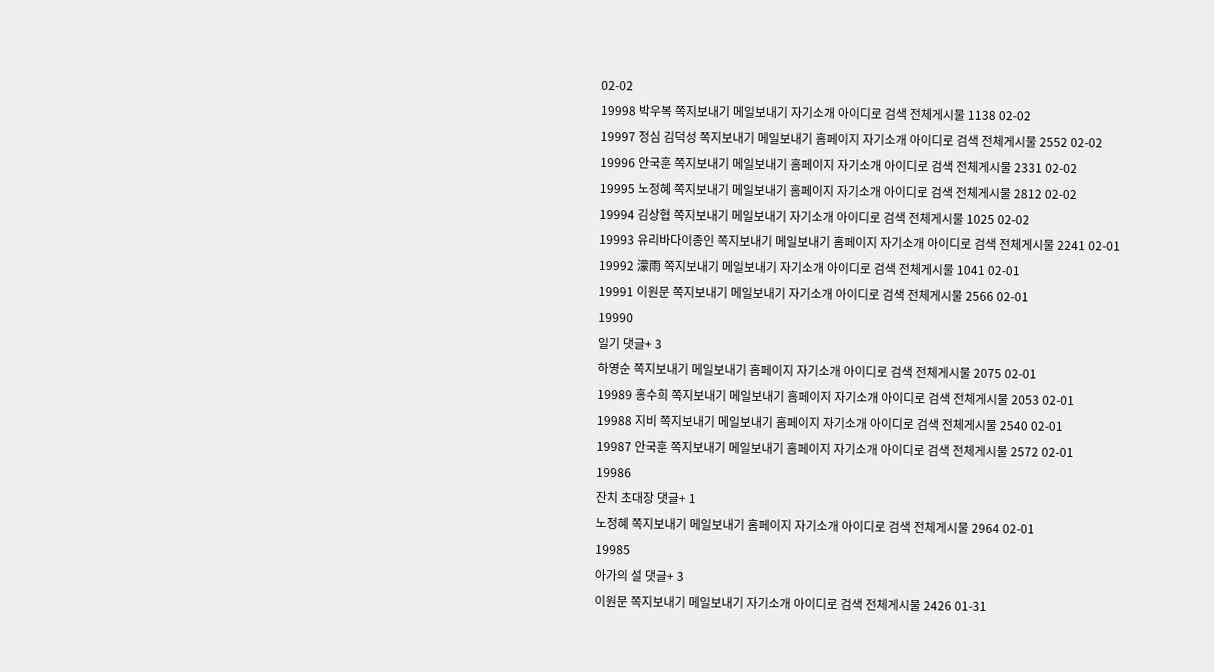02-02
19998 박우복 쪽지보내기 메일보내기 자기소개 아이디로 검색 전체게시물 1138 02-02
19997 정심 김덕성 쪽지보내기 메일보내기 홈페이지 자기소개 아이디로 검색 전체게시물 2552 02-02
19996 안국훈 쪽지보내기 메일보내기 홈페이지 자기소개 아이디로 검색 전체게시물 2331 02-02
19995 노정혜 쪽지보내기 메일보내기 홈페이지 자기소개 아이디로 검색 전체게시물 2812 02-02
19994 김상협 쪽지보내기 메일보내기 자기소개 아이디로 검색 전체게시물 1025 02-02
19993 유리바다이종인 쪽지보내기 메일보내기 홈페이지 자기소개 아이디로 검색 전체게시물 2241 02-01
19992 濛雨 쪽지보내기 메일보내기 자기소개 아이디로 검색 전체게시물 1041 02-01
19991 이원문 쪽지보내기 메일보내기 자기소개 아이디로 검색 전체게시물 2566 02-01
19990
일기 댓글+ 3
하영순 쪽지보내기 메일보내기 홈페이지 자기소개 아이디로 검색 전체게시물 2075 02-01
19989 홍수희 쪽지보내기 메일보내기 홈페이지 자기소개 아이디로 검색 전체게시물 2053 02-01
19988 지비 쪽지보내기 메일보내기 홈페이지 자기소개 아이디로 검색 전체게시물 2540 02-01
19987 안국훈 쪽지보내기 메일보내기 홈페이지 자기소개 아이디로 검색 전체게시물 2572 02-01
19986
잔치 초대장 댓글+ 1
노정혜 쪽지보내기 메일보내기 홈페이지 자기소개 아이디로 검색 전체게시물 2964 02-01
19985
아가의 설 댓글+ 3
이원문 쪽지보내기 메일보내기 자기소개 아이디로 검색 전체게시물 2426 01-31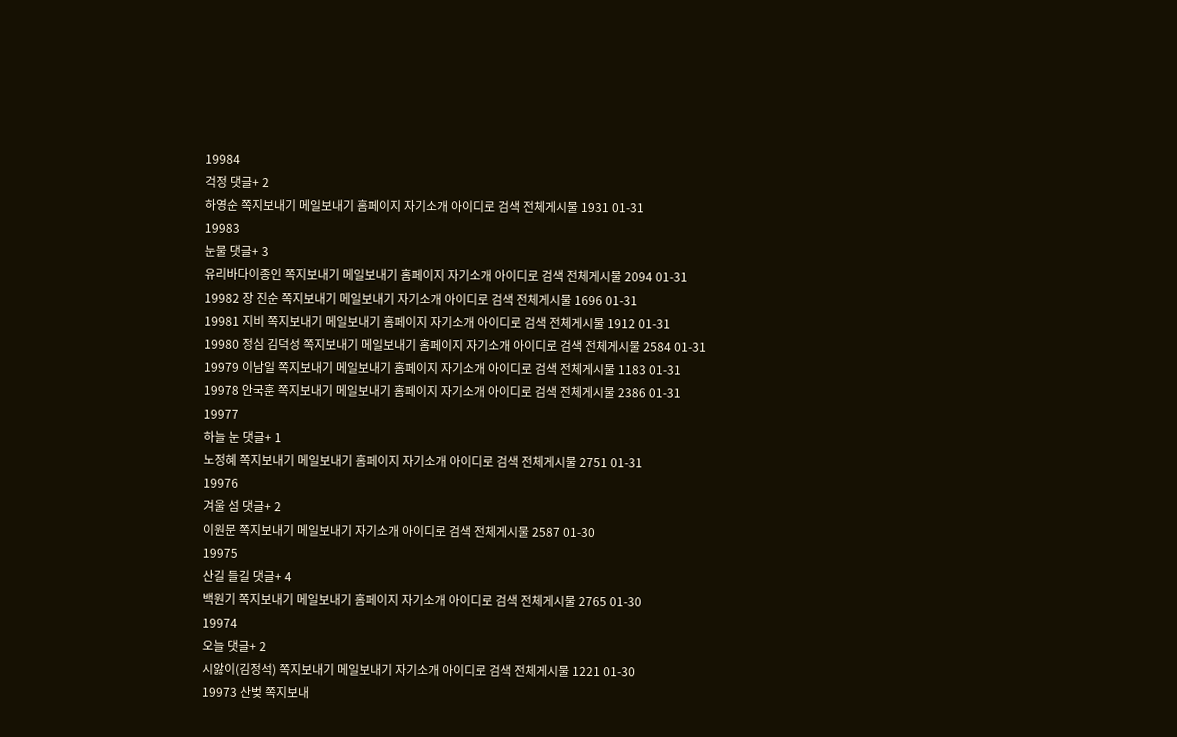19984
걱정 댓글+ 2
하영순 쪽지보내기 메일보내기 홈페이지 자기소개 아이디로 검색 전체게시물 1931 01-31
19983
눈물 댓글+ 3
유리바다이종인 쪽지보내기 메일보내기 홈페이지 자기소개 아이디로 검색 전체게시물 2094 01-31
19982 장 진순 쪽지보내기 메일보내기 자기소개 아이디로 검색 전체게시물 1696 01-31
19981 지비 쪽지보내기 메일보내기 홈페이지 자기소개 아이디로 검색 전체게시물 1912 01-31
19980 정심 김덕성 쪽지보내기 메일보내기 홈페이지 자기소개 아이디로 검색 전체게시물 2584 01-31
19979 이남일 쪽지보내기 메일보내기 홈페이지 자기소개 아이디로 검색 전체게시물 1183 01-31
19978 안국훈 쪽지보내기 메일보내기 홈페이지 자기소개 아이디로 검색 전체게시물 2386 01-31
19977
하늘 눈 댓글+ 1
노정혜 쪽지보내기 메일보내기 홈페이지 자기소개 아이디로 검색 전체게시물 2751 01-31
19976
겨울 섬 댓글+ 2
이원문 쪽지보내기 메일보내기 자기소개 아이디로 검색 전체게시물 2587 01-30
19975
산길 들길 댓글+ 4
백원기 쪽지보내기 메일보내기 홈페이지 자기소개 아이디로 검색 전체게시물 2765 01-30
19974
오늘 댓글+ 2
시앓이(김정석) 쪽지보내기 메일보내기 자기소개 아이디로 검색 전체게시물 1221 01-30
19973 산벚 쪽지보내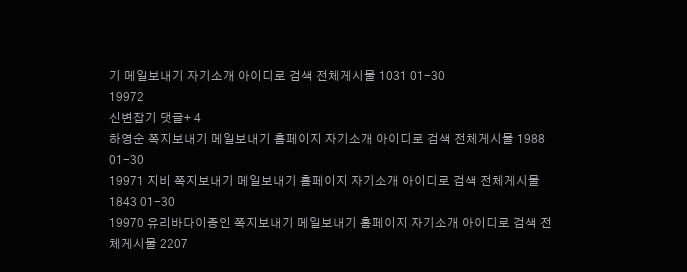기 메일보내기 자기소개 아이디로 검색 전체게시물 1031 01-30
19972
신변잡기 댓글+ 4
하영순 쪽지보내기 메일보내기 홈페이지 자기소개 아이디로 검색 전체게시물 1988 01-30
19971 지비 쪽지보내기 메일보내기 홈페이지 자기소개 아이디로 검색 전체게시물 1843 01-30
19970 유리바다이종인 쪽지보내기 메일보내기 홈페이지 자기소개 아이디로 검색 전체게시물 2207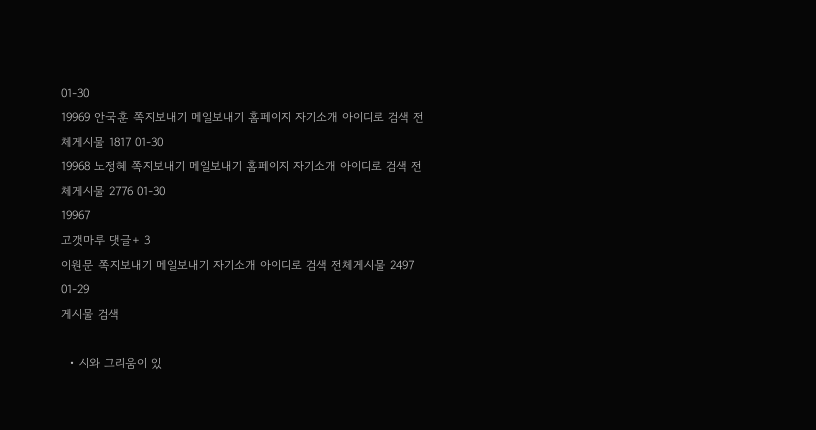01-30
19969 안국훈 쪽지보내기 메일보내기 홈페이지 자기소개 아이디로 검색 전체게시물 1817 01-30
19968 노정혜 쪽지보내기 메일보내기 홈페이지 자기소개 아이디로 검색 전체게시물 2776 01-30
19967
고갯마루 댓글+ 3
이원문 쪽지보내기 메일보내기 자기소개 아이디로 검색 전체게시물 2497 01-29
게시물 검색

  • 시와 그리움이 있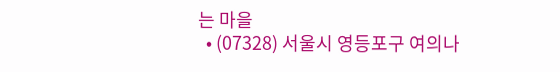는 마을
  • (07328) 서울시 영등포구 여의나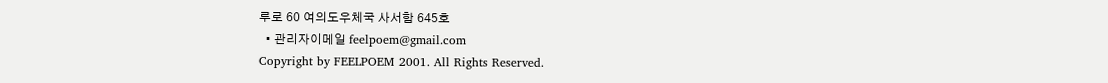루로 60 여의도우체국 사서함 645호
  • 관리자이메일 feelpoem@gmail.com
Copyright by FEELPOEM 2001. All Rights Reserved.